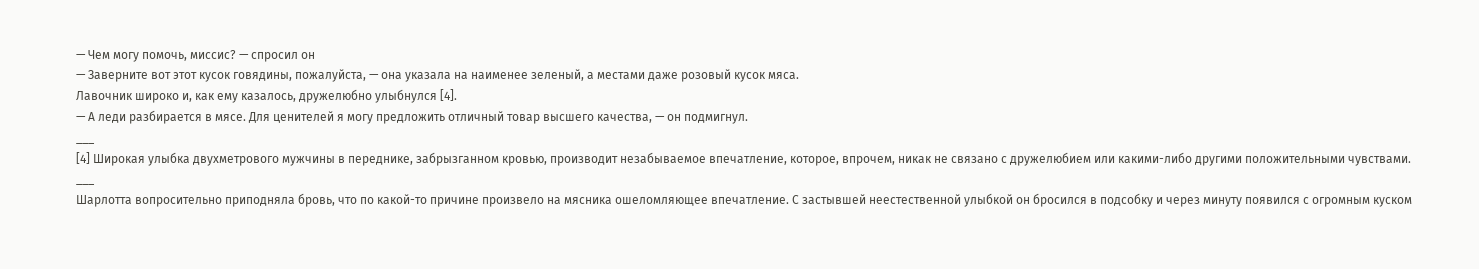— Чем могу помочь, миссис? — спросил он
— Заверните вот этот кусок говядины, пожалуйста, — она указала на наименее зеленый, а местами даже розовый кусок мяса.
Лавочник широко и, как ему казалось, дружелюбно улыбнулся [4].
— А леди разбирается в мясе. Для ценителей я могу предложить отличный товар высшего качества, — он подмигнул.
___
[4] Широкая улыбка двухметрового мужчины в переднике, забрызганном кровью, производит незабываемое впечатление, которое, впрочем, никак не связано с дружелюбием или какими-либо другими положительными чувствами.
___
Шарлотта вопросительно приподняла бровь, что по какой-то причине произвело на мясника ошеломляющее впечатление. С застывшей неестественной улыбкой он бросился в подсобку и через минуту появился с огромным куском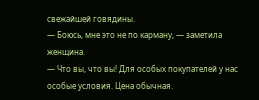свежайшей говядины.
— Боюсь, мне это не по карману, — заметила женщина.
— Что вы, что вы! Для особых покупателей у нас особые условия. Цена обычная.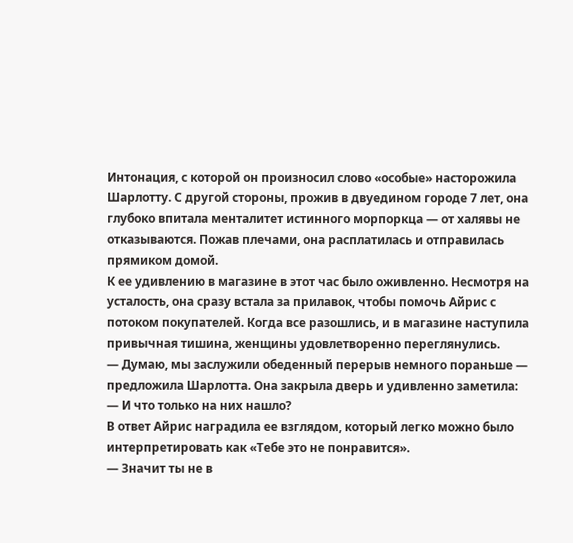Интонация, с которой он произносил слово «особые» насторожила Шарлотту. С другой стороны, прожив в двуедином городе 7 лет, она глубоко впитала менталитет истинного морпоркца — от халявы не отказываются. Пожав плечами, она расплатилась и отправилась прямиком домой.
К ее удивлению в магазине в этот час было оживленно. Несмотря на усталость, она сразу встала за прилавок, чтобы помочь Айрис с потоком покупателей. Когда все разошлись, и в магазине наступила привычная тишина, женщины удовлетворенно переглянулись.
— Думаю, мы заслужили обеденный перерыв немного пораньше — предложила Шарлотта. Она закрыла дверь и удивленно заметила:
— И что только на них нашло?
В ответ Айрис наградила ее взглядом, который легко можно было интерпретировать как «Тебе это не понравится».
— Значит ты не в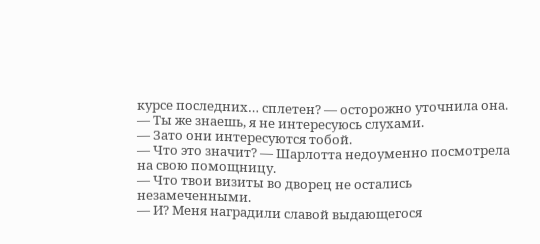курсе последних… сплетен? — осторожно уточнила она.
— Ты же знаешь, я не интересуюсь слухами.
— Зато они интересуются тобой.
— Что это значит? — Шарлотта недоуменно посмотрела на свою помощницу.
— Что твои визиты во дворец не остались незамеченными.
— И? Меня наградили славой выдающегося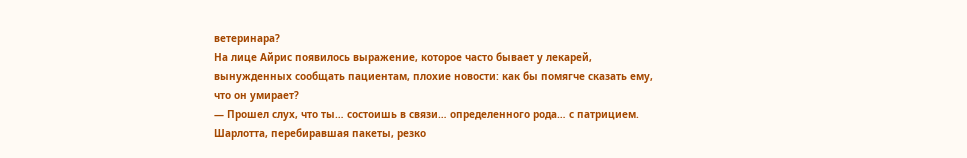ветеринара?
На лице Айрис появилось выражение, которое часто бывает у лекарей, вынужденных сообщать пациентам, плохие новости: как бы помягче сказать ему, что он умирает?
— Прошел слух, что ты… состоишь в связи… определенного рода… с патрицием.
Шарлотта, перебиравшая пакеты, резко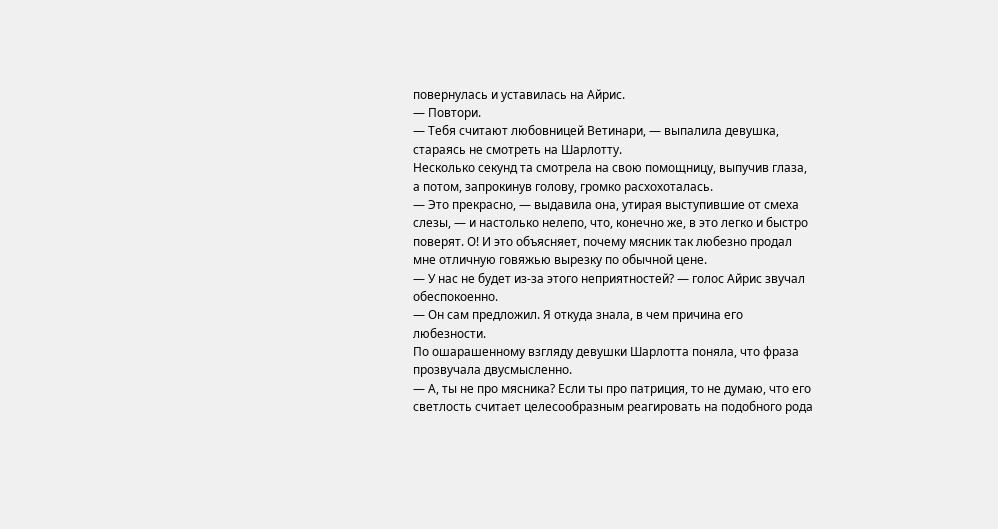повернулась и уставилась на Айрис.
— Повтори.
— Тебя считают любовницей Ветинари, — выпалила девушка, стараясь не смотреть на Шарлотту.
Несколько секунд та смотрела на свою помощницу, выпучив глаза, а потом, запрокинув голову, громко расхохоталась.
— Это прекрасно, — выдавила она, утирая выступившие от смеха слезы, — и настолько нелепо, что, конечно же, в это легко и быстро поверят. О! И это объясняет, почему мясник так любезно продал мне отличную говяжью вырезку по обычной цене.
— У нас не будет из-за этого неприятностей? — голос Айрис звучал обеспокоенно.
— Он сам предложил. Я откуда знала, в чем причина его любезности.
По ошарашенному взгляду девушки Шарлотта поняла, что фраза прозвучала двусмысленно.
— А, ты не про мясника? Если ты про патриция, то не думаю, что его светлость считает целесообразным реагировать на подобного рода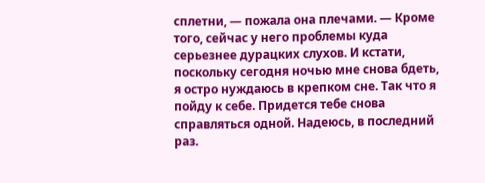сплетни, — пожала она плечами. — Кроме того, сейчас у него проблемы куда серьезнее дурацких слухов. И кстати, поскольку сегодня ночью мне снова бдеть, я остро нуждаюсь в крепком сне. Так что я пойду к себе. Придется тебе снова справляться одной. Надеюсь, в последний раз.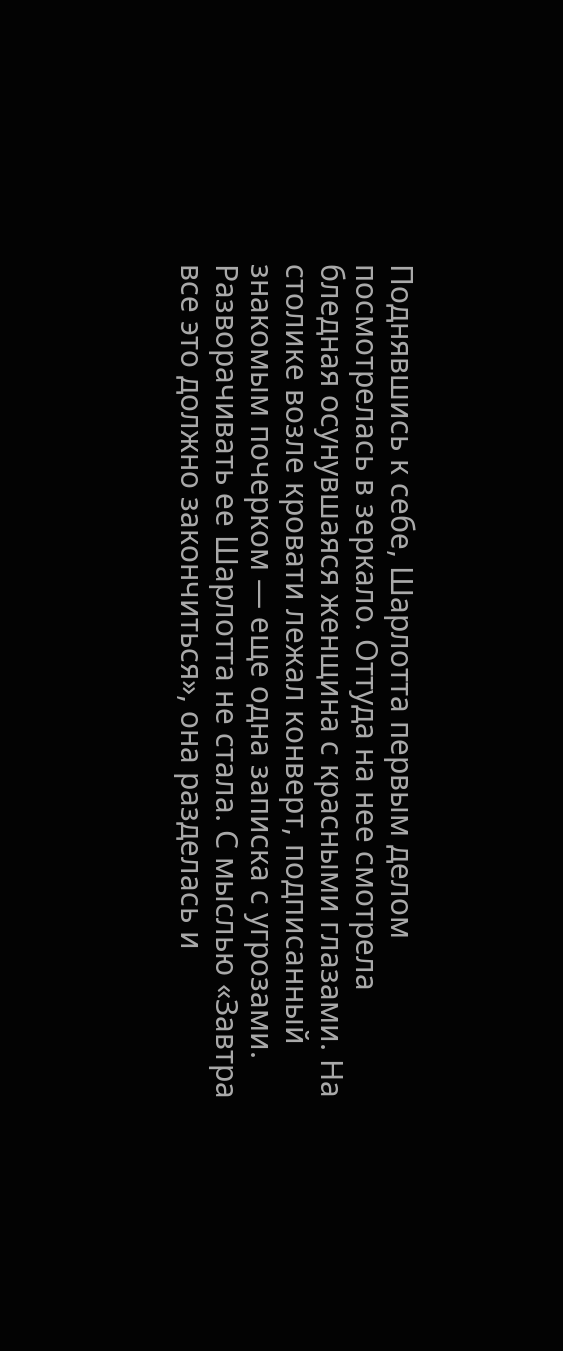Поднявшись к себе, Шарлотта первым делом посмотрелась в зеркало. Оттуда на нее смотрела бледная осунувшаяся женщина с красными глазами. На столике возле кровати лежал конверт, подписанный знакомым почерком — еще одна записка с угрозами. Разворачивать ее Шарлотта не стала. С мыслью «Завтра все это должно закончиться», она разделась и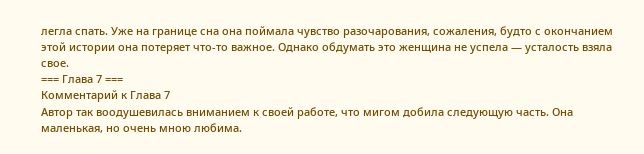легла спать. Уже на границе сна она поймала чувство разочарования, сожаления, будто с окончанием этой истории она потеряет что-то важное. Однако обдумать это женщина не успела — усталость взяла свое.
=== Глава 7 ===
Комментарий к Глава 7
Автор так воодушевилась вниманием к своей работе, что мигом добила следующую часть. Она маленькая, но очень мною любима.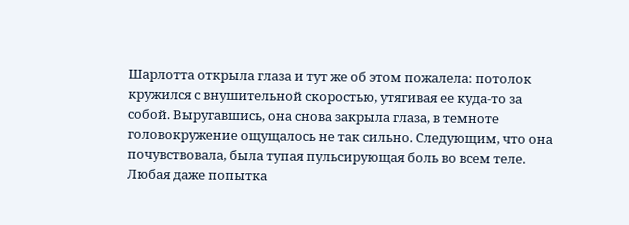Шарлотта открыла глаза и тут же об этом пожалела: потолок кружился с внушительной скоростью, утягивая ее куда-то за собой. Выругавшись, она снова закрыла глаза, в темноте головокружение ощущалось не так сильно. Следующим, что она почувствовала, была тупая пульсирующая боль во всем теле. Любая даже попытка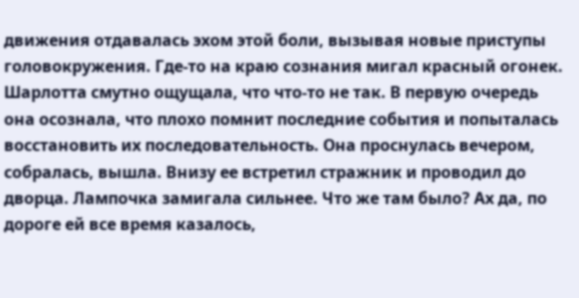движения отдавалась эхом этой боли, вызывая новые приступы головокружения. Где-то на краю сознания мигал красный огонек. Шарлотта смутно ощущала, что что-то не так. В первую очередь она осознала, что плохо помнит последние события и попыталась восстановить их последовательность. Она проснулась вечером, собралась, вышла. Внизу ее встретил стражник и проводил до дворца. Лампочка замигала сильнее. Что же там было? Ах да, по дороге ей все время казалось,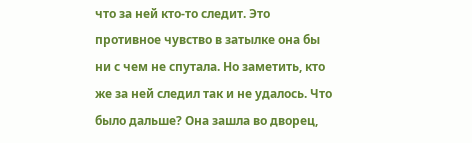что за ней кто-то следит. Это противное чувство в затылке она бы ни с чем не спутала. Но заметить, кто же за ней следил так и не удалось. Что было дальше? Она зашла во дворец,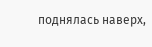поднялась наверх,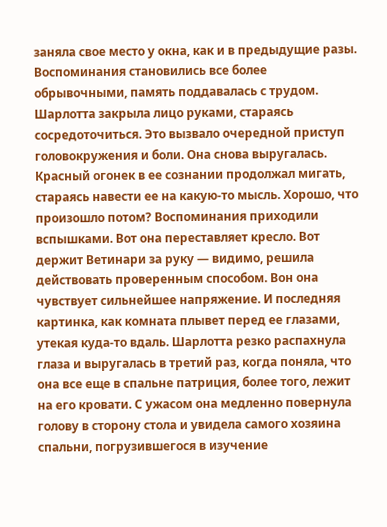заняла свое место у окна, как и в предыдущие разы. Воспоминания становились все более обрывочными, память поддавалась с трудом. Шарлотта закрыла лицо руками, стараясь сосредоточиться. Это вызвало очередной приступ головокружения и боли. Она снова выругалась. Красный огонек в ее сознании продолжал мигать, стараясь навести ее на какую-то мысль. Хорошо, что произошло потом? Воспоминания приходили вспышками. Вот она переставляет кресло. Вот держит Ветинари за руку — видимо, решила действовать проверенным способом. Вон она чувствует сильнейшее напряжение. И последняя картинка, как комната плывет перед ее глазами, утекая куда-то вдаль. Шарлотта резко распахнула глаза и выругалась в третий раз, когда поняла, что она все еще в спальне патриция, более того, лежит на его кровати. С ужасом она медленно повернула голову в сторону стола и увидела самого хозяина спальни, погрузившегося в изучение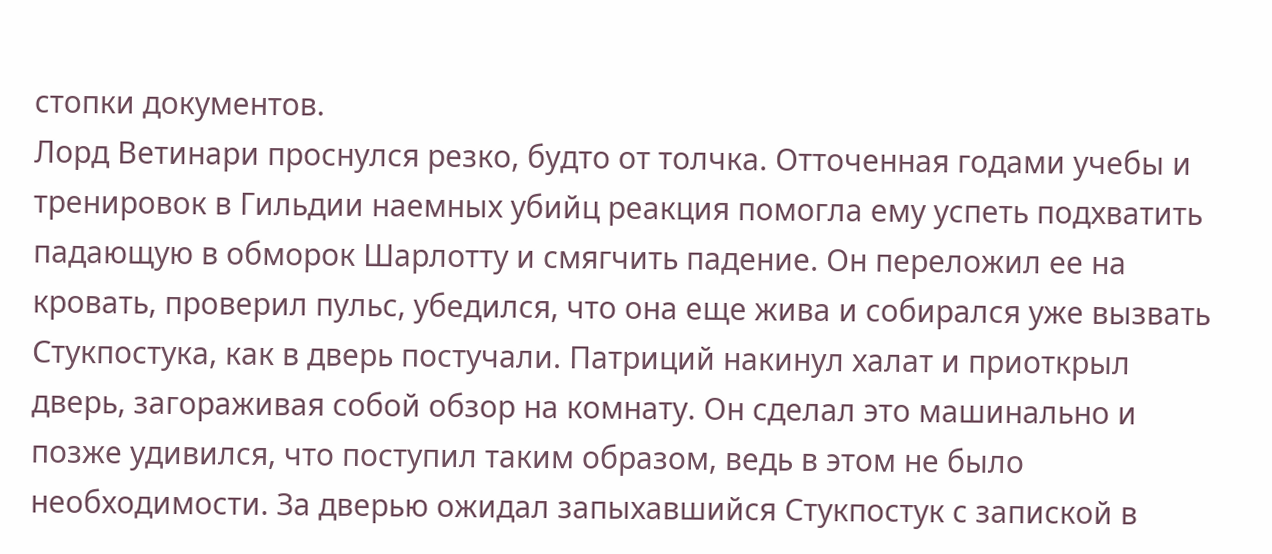стопки документов.
Лорд Ветинари проснулся резко, будто от толчка. Отточенная годами учебы и тренировок в Гильдии наемных убийц реакция помогла ему успеть подхватить падающую в обморок Шарлотту и смягчить падение. Он переложил ее на кровать, проверил пульс, убедился, что она еще жива и собирался уже вызвать Стукпостука, как в дверь постучали. Патриций накинул халат и приоткрыл дверь, загораживая собой обзор на комнату. Он сделал это машинально и позже удивился, что поступил таким образом, ведь в этом не было необходимости. За дверью ожидал запыхавшийся Стукпостук с запиской в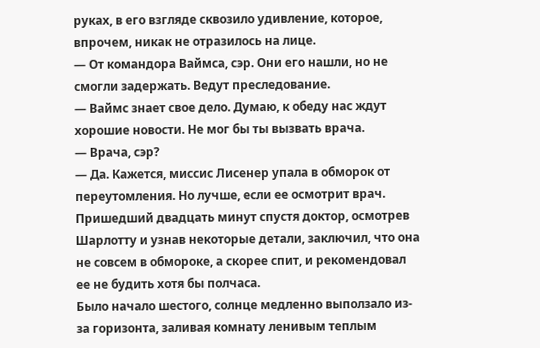руках, в его взгляде сквозило удивление, которое, впрочем, никак не отразилось на лице.
— От командора Ваймса, сэр. Они его нашли, но не смогли задержать. Ведут преследование.
— Ваймс знает свое дело. Думаю, к обеду нас ждут хорошие новости. Не мог бы ты вызвать врача.
— Врача, сэр?
— Да. Кажется, миссис Лисенер упала в обморок от переутомления. Но лучше, если ее осмотрит врач.
Пришедший двадцать минут спустя доктор, осмотрев Шарлотту и узнав некоторые детали, заключил, что она не совсем в обмороке, а скорее спит, и рекомендовал ее не будить хотя бы полчаса.
Было начало шестого, солнце медленно выползало из-за горизонта, заливая комнату ленивым теплым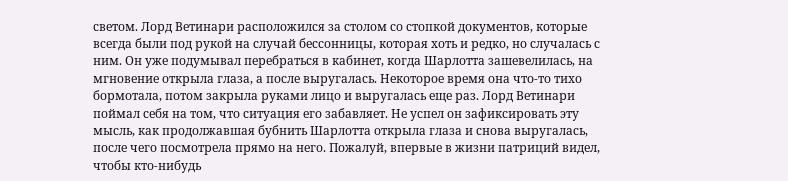светом. Лорд Ветинари расположился за столом со стопкой документов, которые всегда были под рукой на случай бессонницы, которая хоть и редко, но случалась с ним. Он уже подумывал перебраться в кабинет, когда Шарлотта зашевелилась, на мгновение открыла глаза, а после выругалась. Некоторое время она что-то тихо бормотала, потом закрыла руками лицо и выругалась еще раз. Лорд Ветинари поймал себя на том, что ситуация его забавляет. Не успел он зафиксировать эту мысль, как продолжавшая бубнить Шарлотта открыла глаза и снова выругалась, после чего посмотрела прямо на него. Пожалуй, впервые в жизни патриций видел, чтобы кто-нибудь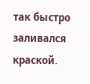так быстро заливался краской.